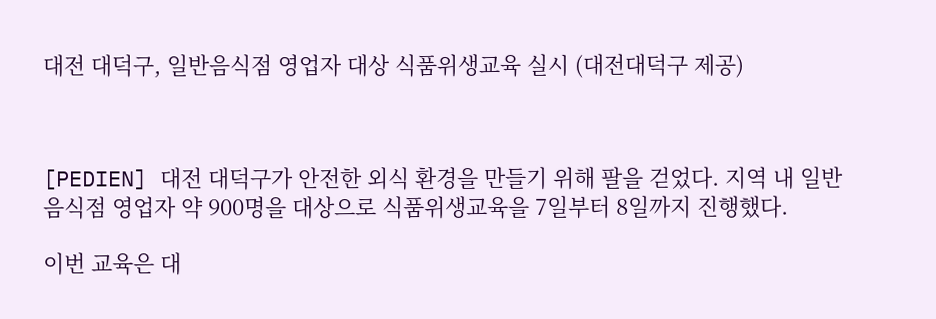대전 대덕구, 일반음식점 영업자 대상 식품위생교육 실시 (대전대덕구 제공)



[PEDIEN] 대전 대덕구가 안전한 외식 환경을 만들기 위해 팔을 걷었다. 지역 내 일반음식점 영업자 약 900명을 대상으로 식품위생교육을 7일부터 8일까지 진행했다.

이번 교육은 대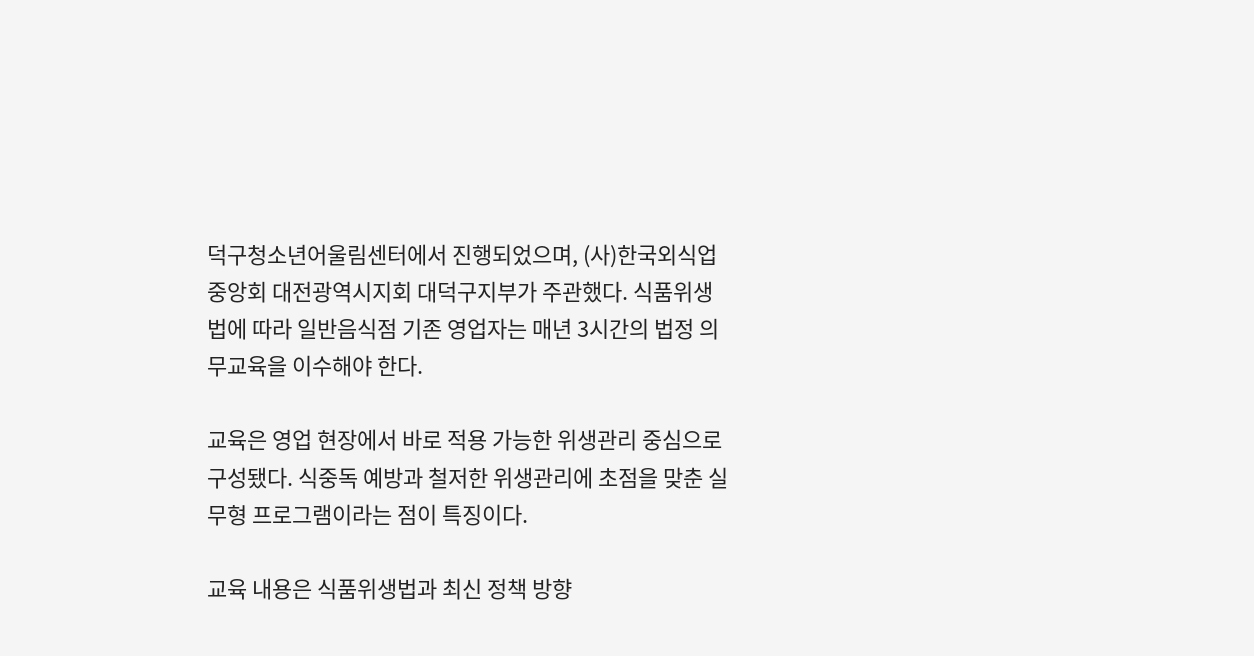덕구청소년어울림센터에서 진행되었으며, (사)한국외식업중앙회 대전광역시지회 대덕구지부가 주관했다. 식품위생법에 따라 일반음식점 기존 영업자는 매년 3시간의 법정 의무교육을 이수해야 한다.

교육은 영업 현장에서 바로 적용 가능한 위생관리 중심으로 구성됐다. 식중독 예방과 철저한 위생관리에 초점을 맞춘 실무형 프로그램이라는 점이 특징이다.

교육 내용은 식품위생법과 최신 정책 방향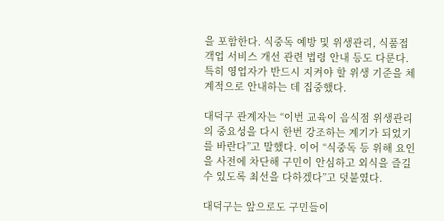을 포함한다. 식중독 예방 및 위생관리, 식품접객업 서비스 개선 관련 법령 안내 등도 다룬다. 특히 영업자가 반드시 지켜야 할 위생 기준을 체계적으로 안내하는 데 집중했다.

대덕구 관계자는 “이번 교육이 음식점 위생관리의 중요성을 다시 한번 강조하는 계기가 되었기를 바란다”고 말했다. 이어 “식중독 등 위해 요인을 사전에 차단해 구민이 안심하고 외식을 즐길 수 있도록 최선을 다하겠다”고 덧붙였다.

대덕구는 앞으로도 구민들이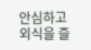안심하고 외식을 즐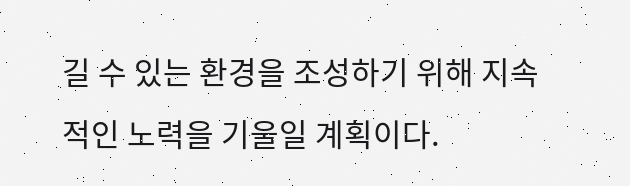길 수 있는 환경을 조성하기 위해 지속적인 노력을 기울일 계획이다.